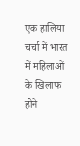एक हालिया चर्चा में भारत में महिलाओं के खिलाफ होने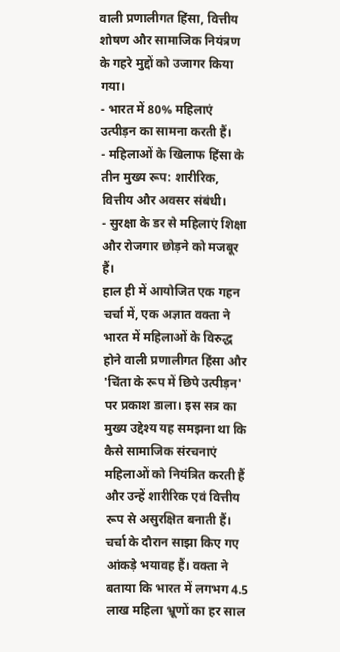वाली प्रणालीगत हिंसा, वित्तीय शोषण और सामाजिक नियंत्रण के गहरे मुद्दों को उजागर किया गया।
- भारत में 80% महिलाएं उत्पीड़न का सामना करती हैं।
- महिलाओं के खिलाफ हिंसा के तीन मुख्य रूप: शारीरिक, वित्तीय और अवसर संबंधी।
- सुरक्षा के डर से महिलाएं शिक्षा और रोजगार छोड़ने को मजबूर हैं।
हाल ही में आयोजित एक गहन चर्चा में, एक अज्ञात वक्ता ने भारत में महिलाओं के विरुद्ध होने वाली प्रणालीगत हिंसा और 'चिंता के रूप में छिपे उत्पीड़न' पर प्रकाश डाला। इस सत्र का मुख्य उद्देश्य यह समझना था कि कैसे सामाजिक संरचनाएं महिलाओं को नियंत्रित करती हैं और उन्हें शारीरिक एवं वित्तीय रूप से असुरक्षित बनाती हैं।
चर्चा के दौरान साझा किए गए आंकड़े भयावह हैं। वक्ता ने बताया कि भारत में लगभग 4.5 लाख महिला भ्रूणों का हर साल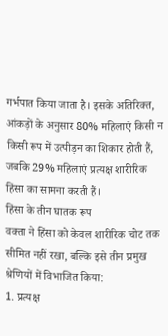गर्भपात किया जाता है। इसके अतिरिक्त, आंकड़ों के अनुसार 80% महिलाएं किसी न किसी रूप में उत्पीड़न का शिकार होती हैं, जबकि 29% महिलाएं प्रत्यक्ष शारीरिक हिंसा का सामना करती हैं।
हिंसा के तीन घातक रूप
वक्ता ने हिंसा को केवल शारीरिक चोट तक सीमित नहीं रखा, बल्कि इसे तीन प्रमुख श्रेणियों में विभाजित किया:
1. प्रत्यक्ष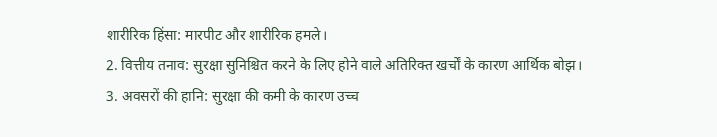शारीरिक हिंसा: मारपीट और शारीरिक हमले।
2. वित्तीय तनाव: सुरक्षा सुनिश्चित करने के लिए होने वाले अतिरिक्त खर्चों के कारण आर्थिक बोझ।
3. अवसरों की हानि: सुरक्षा की कमी के कारण उच्च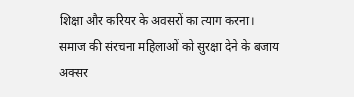शिक्षा और करियर के अवसरों का त्याग करना।
समाज की संरचना महिलाओं को सुरक्षा देने के बजाय अक्सर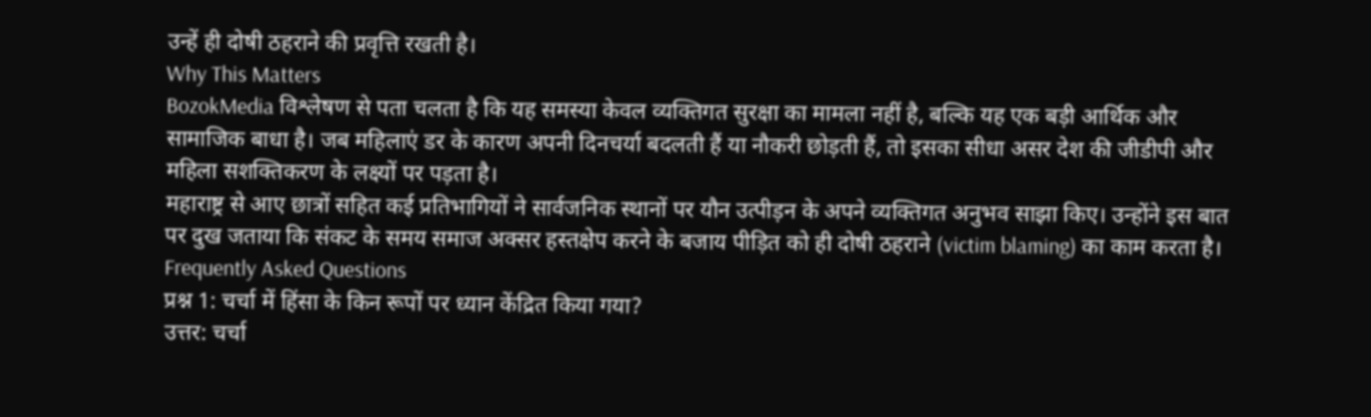उन्हें ही दोषी ठहराने की प्रवृत्ति रखती है।
Why This Matters
BozokMedia विश्लेषण से पता चलता है कि यह समस्या केवल व्यक्तिगत सुरक्षा का मामला नहीं है, बल्कि यह एक बड़ी आर्थिक और सामाजिक बाधा है। जब महिलाएं डर के कारण अपनी दिनचर्या बदलती हैं या नौकरी छोड़ती हैं, तो इसका सीधा असर देश की जीडीपी और महिला सशक्तिकरण के लक्ष्यों पर पड़ता है।
महाराष्ट्र से आए छात्रों सहित कई प्रतिभागियों ने सार्वजनिक स्थानों पर यौन उत्पीड़न के अपने व्यक्तिगत अनुभव साझा किए। उन्होंने इस बात पर दुख जताया कि संकट के समय समाज अक्सर हस्तक्षेप करने के बजाय पीड़ित को ही दोषी ठहराने (victim blaming) का काम करता है।
Frequently Asked Questions
प्रश्न 1: चर्चा में हिंसा के किन रूपों पर ध्यान केंद्रित किया गया?
उत्तर: चर्चा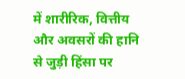में शारीरिक, वित्तीय और अवसरों की हानि से जुड़ी हिंसा पर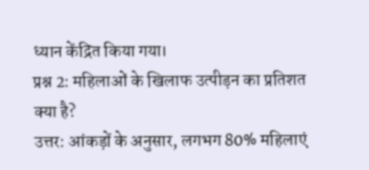ध्यान केंद्रित किया गया।
प्रश्न 2: महिलाओं के खिलाफ उत्पीड़न का प्रतिशत क्या है?
उत्तर: आंकड़ों के अनुसार, लगभग 80% महिलाएं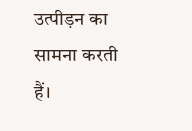उत्पीड़न का सामना करती हैं।